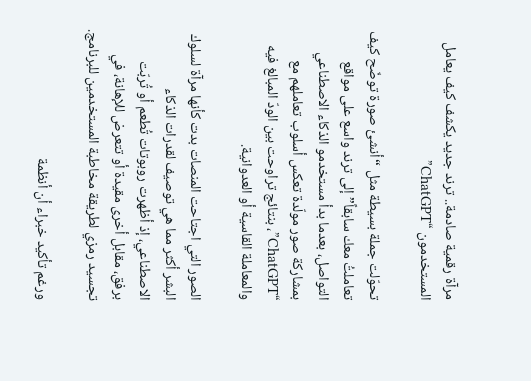مرآة رقمية صادمة.. ترند جديد يكشف كيف يعامل المستخدمون “ChatGPT”

تحوّلت جملة بسيطة مثل “أنشئ صورة توضّح كيف تعاملتُ معك سابقاً” إلى ترند واسع على مواقع التواصل، بعدما بدأ مستخدمو الذكاء الاصطناعي بمشاركة صور مولّدة تعكس أسلوب تعاملهم مع “ChatGPT”، بنتائج تراوحت بين الودّ المبالغ فيه والمعاملة القاسية أو العدوانية.

الصور التي اجتاحت المنصات بدت كأنها مرآة لسلوك البشر أكثر مما هي توصيف لقدرات الذكاء الاصطناعي، إذ أظهرت روبوتات تُطعم أو تُربّت برفق، مقابل أخرى مقيدة أو تتعرض للإهانة، في تجسيد رمزي لطريقة مخاطبة المستخدمين للبرنامج.

ورغم تأكيد خبراء أن أنظمة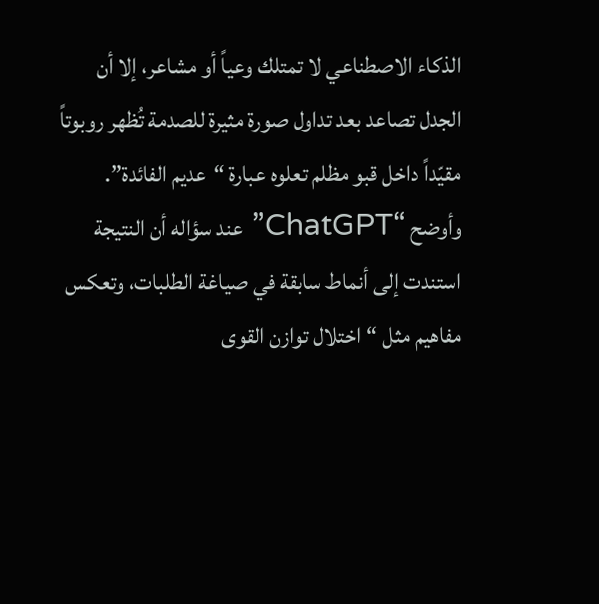الذكاء الاصطناعي لا تمتلك وعياً أو مشاعر، إلا أن الجدل تصاعد بعد تداول صورة مثيرة للصدمة تُظهر روبوتاً مقيّداً داخل قبو مظلم تعلوه عبارة “عديم الفائدة”. وأوضح “ChatGPT” عند سؤاله أن النتيجة استندت إلى أنماط سابقة في صياغة الطلبات، وتعكس مفاهيم مثل “اختلال توازن القوى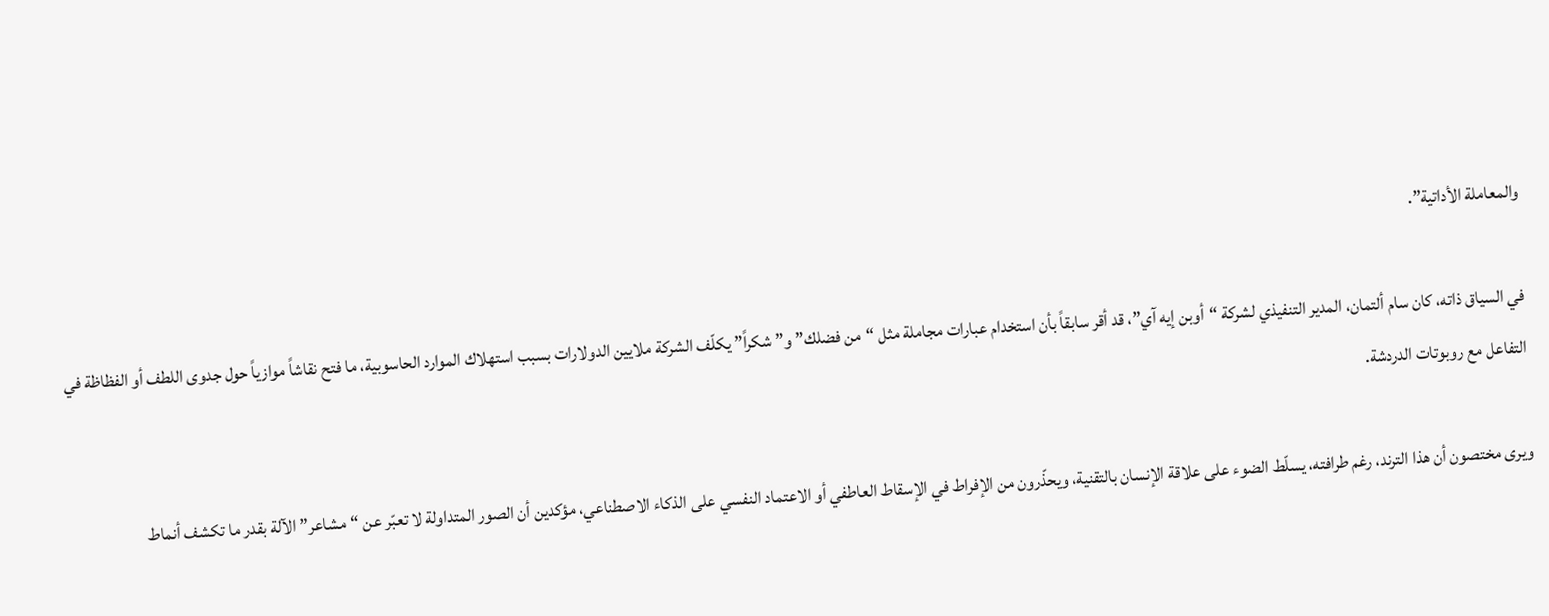والمعاملة الأداتية”.

في السياق ذاته، كان سام ألتمان، المدير التنفيذي لشركة “أوبن إيه آي”، قد أقر سابقاً بأن استخدام عبارات مجاملة مثل “من فضلك” و”شكراً” يكلّف الشركة ملايين الدولارات بسبب استهلاك الموارد الحاسوبية، ما فتح نقاشاً موازياً حول جدوى اللطف أو الفظاظة في التفاعل مع روبوتات الدردشة.

ويرى مختصون أن هذا الترند، رغم طرافته، يسلّط الضوء على علاقة الإنسان بالتقنية، ويحذّرون من الإفراط في الإسقاط العاطفي أو الاعتماد النفسي على الذكاء الاصطناعي، مؤكدين أن الصور المتداولة لا تعبّر عن “مشاعر” الآلة بقدر ما تكشف أنماط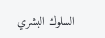السلوك البشري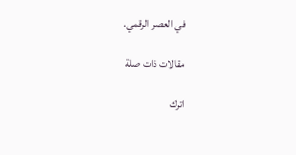في العصر الرقمي.

مقالات ذات صلة

اترك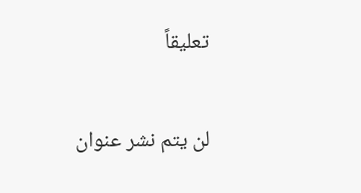تعليقاً

لن يتم نشر عنوان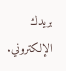بريدك الإلكتروني.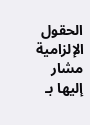الحقول الإلزامية مشار إليها بـ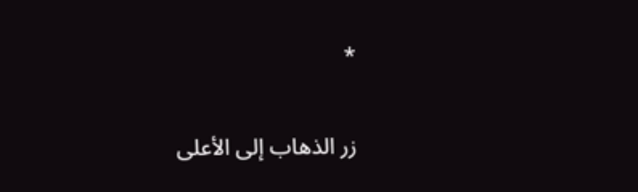*

زر الذهاب إلى الأعلى